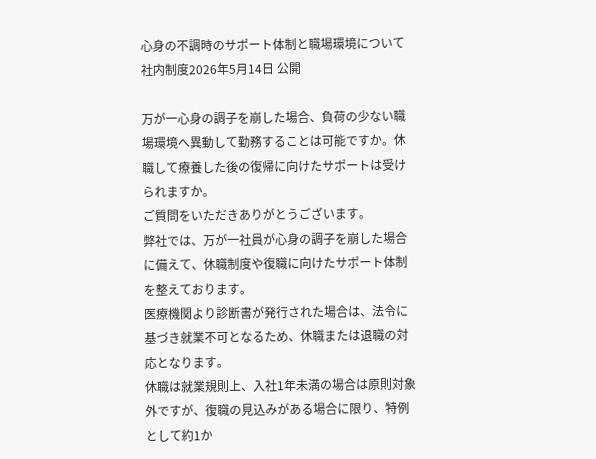心身の不調時のサポート体制と職場環境について
社内制度2026年5月14日 公開

万が一心身の調子を崩した場合、負荷の少ない職場環境へ異動して勤務することは可能ですか。休職して療養した後の復帰に向けたサポートは受けられますか。
ご質問をいただきありがとうございます。
弊社では、万が一社員が心身の調子を崩した場合に備えて、休職制度や復職に向けたサポート体制を整えております。
医療機関より診断書が発行された場合は、法令に基づき就業不可となるため、休職または退職の対応となります。
休職は就業規則上、入社1年未満の場合は原則対象外ですが、復職の見込みがある場合に限り、特例として約1か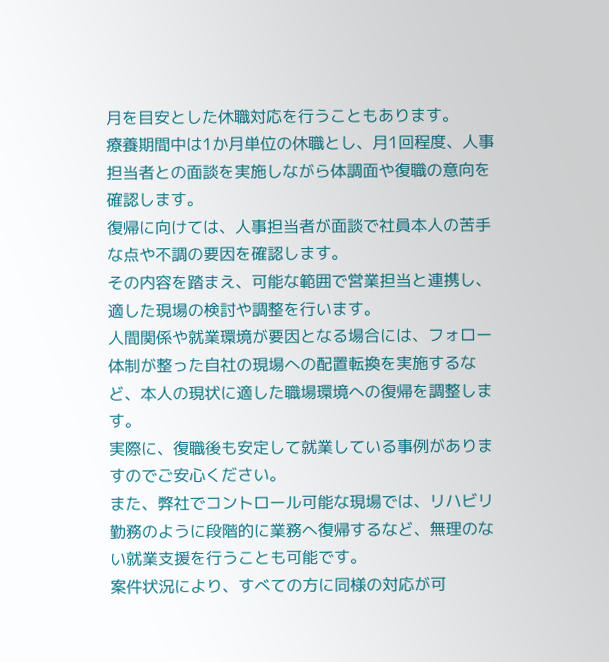月を目安とした休職対応を行うこともあります。
療養期間中は1か月単位の休職とし、月1回程度、人事担当者との面談を実施しながら体調面や復職の意向を確認します。
復帰に向けては、人事担当者が面談で社員本人の苦手な点や不調の要因を確認します。
その内容を踏まえ、可能な範囲で営業担当と連携し、適した現場の検討や調整を行います。
人間関係や就業環境が要因となる場合には、フォロー体制が整った自社の現場への配置転換を実施するなど、本人の現状に適した職場環境への復帰を調整します。
実際に、復職後も安定して就業している事例がありますのでご安心ください。
また、弊社でコントロール可能な現場では、リハビリ勤務のように段階的に業務へ復帰するなど、無理のない就業支援を行うことも可能です。
案件状況により、すべての方に同様の対応が可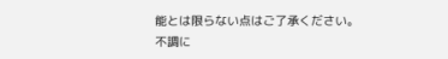能とは限らない点はご了承ください。
不調に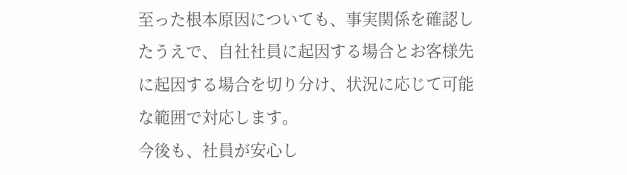至った根本原因についても、事実関係を確認したうえで、自社社員に起因する場合とお客様先に起因する場合を切り分け、状況に応じて可能な範囲で対応します。
今後も、社員が安心し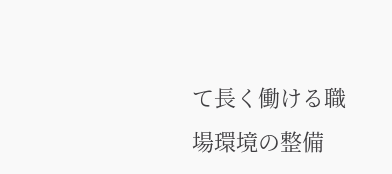て長く働ける職場環境の整備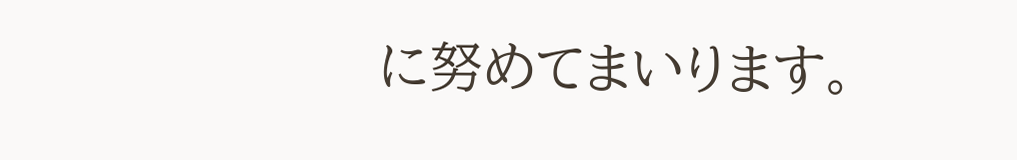に努めてまいります。